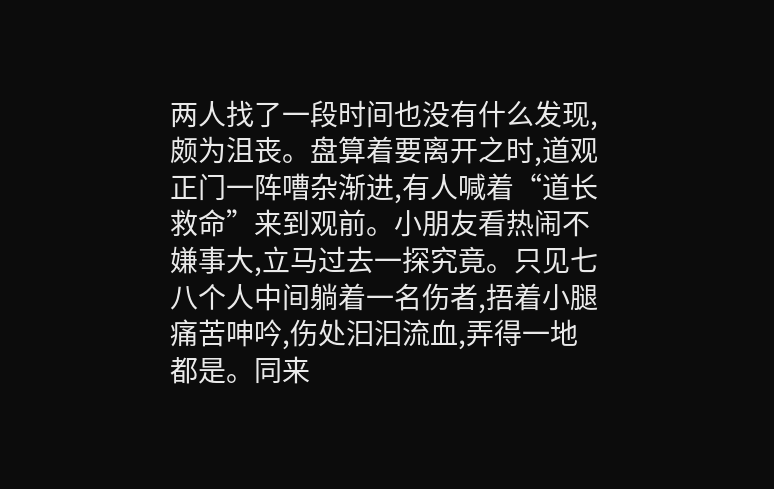两人找了一段时间也没有什么发现,颇为沮丧。盘算着要离开之时,道观正门一阵嘈杂渐进,有人喊着“道长救命”来到观前。小朋友看热闹不嫌事大,立马过去一探究竟。只见七八个人中间躺着一名伤者,捂着小腿痛苦呻吟,伤处汩汩流血,弄得一地都是。同来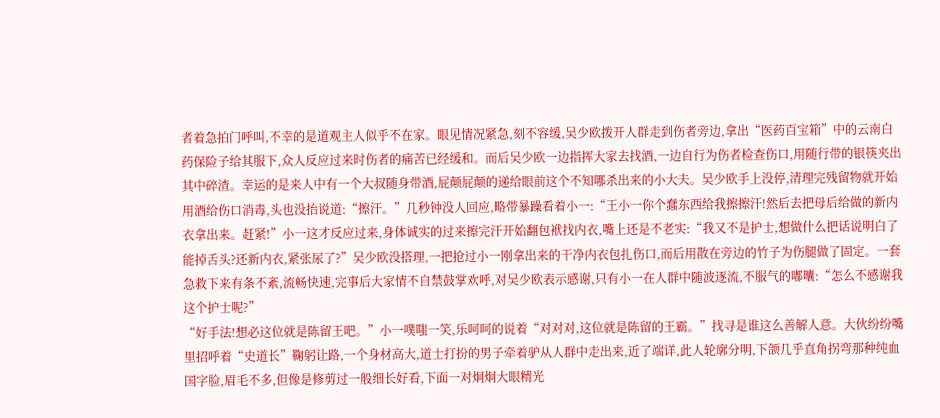者着急拍门呼叫,不幸的是道观主人似乎不在家。眼见情况紧急,刻不容缓,吴少欧拨开人群走到伤者旁边,拿出“医药百宝箱”中的云南白药保险子给其服下,众人反应过来时伤者的痛苦已经缓和。而后吴少欧一边指挥大家去找酒,一边自行为伤者检查伤口,用随行带的银筷夹出其中碎渣。幸运的是来人中有一个大叔随身带酒,屁颠屁颠的递给眼前这个不知哪杀出来的小大夫。吴少欧手上没停,清理完残留物就开始用酒给伤口消毒,头也没抬说道:“擦汗。”几秒钟没人回应,略带暴躁看着小一:“王小一你个蠢东西给我擦擦汗!然后去把母后给做的新内衣拿出来。赶紧!”小一这才反应过来,身体诚实的过来擦完汗开始翻包袱找内衣,嘴上还是不老实:“我又不是护士,想做什么把话说明白了能掉舌头?还新内衣,紧张尿了?”吴少欧没搭理,一把抢过小一刚拿出来的干净内衣包扎伤口,而后用散在旁边的竹子为伤腿做了固定。一套急救下来有条不紊,流畅快速,完事后大家情不自禁鼓掌欢呼,对吴少欧表示感谢,只有小一在人群中随波逐流,不服气的嘟囔:“怎么不感谢我这个护士呢?”
“好手法!想必这位就是陈留王吧。”小一噗嗤一笑,乐呵呵的说着“对对对,这位就是陈留的王霸。”找寻是谁这么善解人意。大伙纷纷嘴里招呼着“史道长”鞠躬让路,一个身材高大,道士打扮的男子牵着驴从人群中走出来,近了端详,此人轮廓分明,下颌几乎直角拐弯那种纯血国字脸,眉毛不多,但像是修剪过一般细长好看,下面一对炯炯大眼精光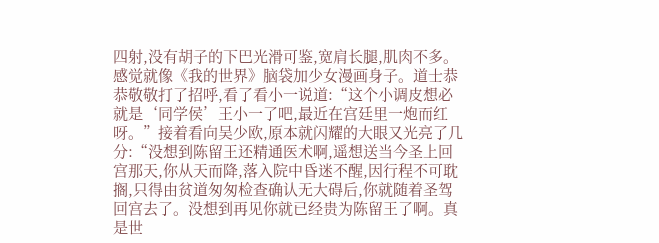四射,没有胡子的下巴光滑可鉴,宽肩长腿,肌肉不多。感觉就像《我的世界》脑袋加少女漫画身子。道士恭恭敬敬打了招呼,看了看小一说道:“这个小调皮想必就是‘同学侯’王小一了吧,最近在宫廷里一炮而红呀。”接着看向吴少欧,原本就闪耀的大眼又光亮了几分:“没想到陈留王还精通医术啊,遥想送当今圣上回宫那天,你从天而降,落入院中昏迷不醒,因行程不可耽搁,只得由贫道匆匆检查确认无大碍后,你就随着圣驾回宫去了。没想到再见你就已经贵为陈留王了啊。真是世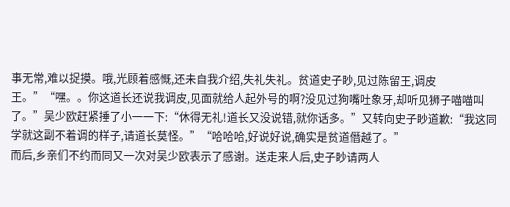事无常,难以捉摸。哦,光顾着感慨,还未自我介绍,失礼失礼。贫道史子眇,见过陈留王,调皮王。”“嘿。。你这道长还说我调皮,见面就给人起外号的啊?没见过狗嘴吐象牙,却听见狮子喵喵叫了。”吴少欧赶紧捶了小一一下:“休得无礼!道长又没说错,就你话多。”又转向史子眇道歉:“我这同学就这副不着调的样子,请道长莫怪。”“哈哈哈,好说好说,确实是贫道僭越了。”
而后,乡亲们不约而同又一次对吴少欧表示了感谢。送走来人后,史子眇请两人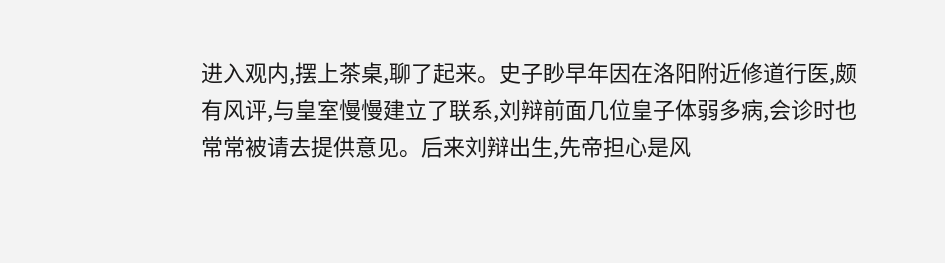进入观内,摆上茶桌,聊了起来。史子眇早年因在洛阳附近修道行医,颇有风评,与皇室慢慢建立了联系,刘辩前面几位皇子体弱多病,会诊时也常常被请去提供意见。后来刘辩出生,先帝担心是风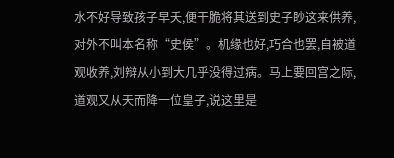水不好导致孩子早夭,便干脆将其送到史子眇这来供养,对外不叫本名称“史侯”。机缘也好,巧合也罢,自被道观收养,刘辩从小到大几乎没得过病。马上要回宫之际,道观又从天而降一位皇子,说这里是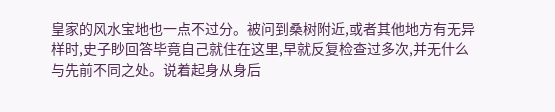皇家的风水宝地也一点不过分。被问到桑树附近,或者其他地方有无异样时,史子眇回答毕竟自己就住在这里,早就反复检查过多次,并无什么与先前不同之处。说着起身从身后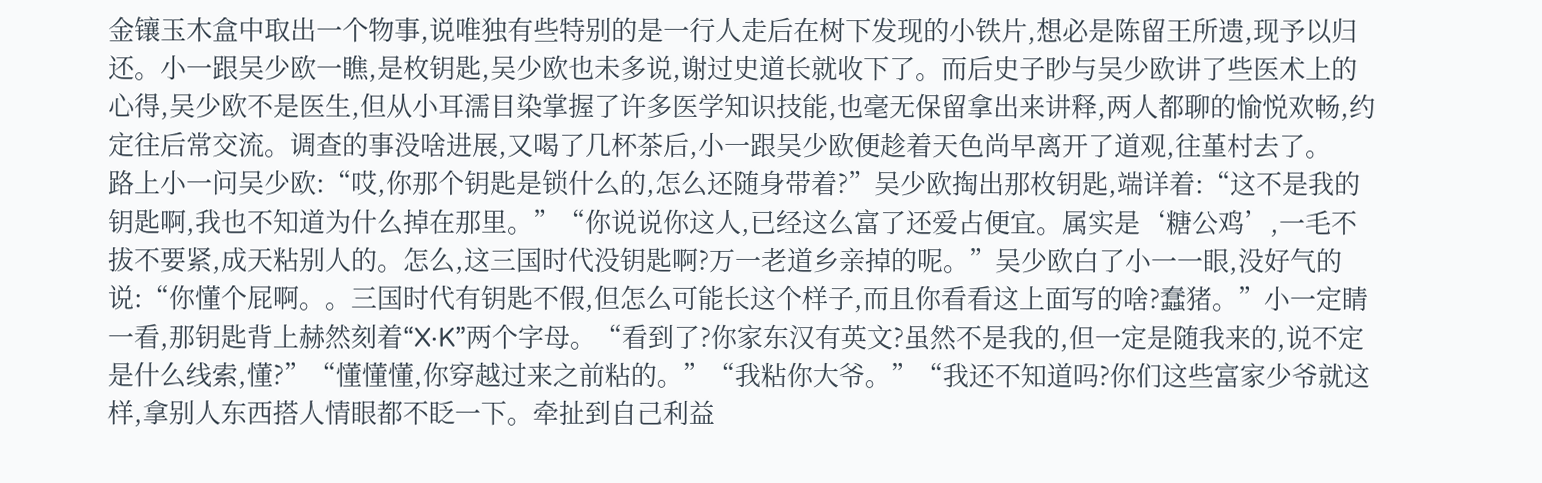金镶玉木盒中取出一个物事,说唯独有些特别的是一行人走后在树下发现的小铁片,想必是陈留王所遗,现予以归还。小一跟吴少欧一瞧,是枚钥匙,吴少欧也未多说,谢过史道长就收下了。而后史子眇与吴少欧讲了些医术上的心得,吴少欧不是医生,但从小耳濡目染掌握了许多医学知识技能,也毫无保留拿出来讲释,两人都聊的愉悦欢畅,约定往后常交流。调查的事没啥进展,又喝了几杯茶后,小一跟吴少欧便趁着天色尚早离开了道观,往堇村去了。
路上小一问吴少欧:“哎,你那个钥匙是锁什么的,怎么还随身带着?”吴少欧掏出那枚钥匙,端详着:“这不是我的钥匙啊,我也不知道为什么掉在那里。”“你说说你这人,已经这么富了还爱占便宜。属实是‘糖公鸡’,一毛不拔不要紧,成天粘别人的。怎么,这三国时代没钥匙啊?万一老道乡亲掉的呢。”吴少欧白了小一一眼,没好气的说:“你懂个屁啊。。三国时代有钥匙不假,但怎么可能长这个样子,而且你看看这上面写的啥?蠢猪。”小一定睛一看,那钥匙背上赫然刻着“X·K”两个字母。“看到了?你家东汉有英文?虽然不是我的,但一定是随我来的,说不定是什么线索,懂?”“懂懂懂,你穿越过来之前粘的。”“我粘你大爷。”“我还不知道吗?你们这些富家少爷就这样,拿别人东西搭人情眼都不眨一下。牵扯到自己利益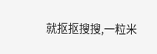就抠抠搜搜,一粒米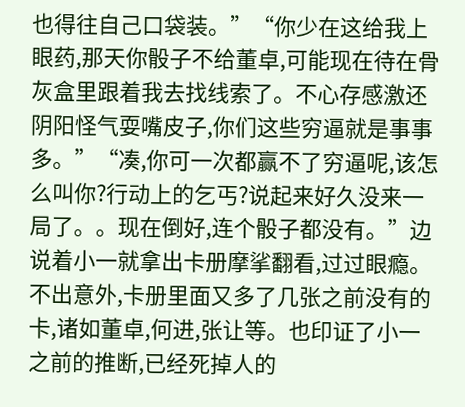也得往自己口袋装。”“你少在这给我上眼药,那天你骰子不给董卓,可能现在待在骨灰盒里跟着我去找线索了。不心存感激还阴阳怪气耍嘴皮子,你们这些穷逼就是事事多。”“凑,你可一次都赢不了穷逼呢,该怎么叫你?行动上的乞丐?说起来好久没来一局了。。现在倒好,连个骰子都没有。”边说着小一就拿出卡册摩挲翻看,过过眼瘾。不出意外,卡册里面又多了几张之前没有的卡,诸如董卓,何进,张让等。也印证了小一之前的推断,已经死掉人的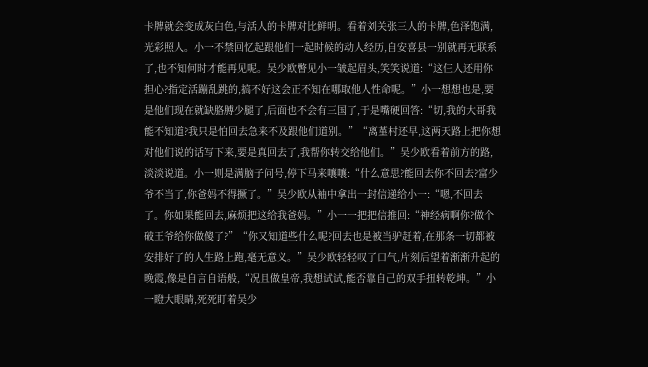卡牌就会变成灰白色,与活人的卡牌对比鲜明。看着刘关张三人的卡牌,色泽饱满,光彩照人。小一不禁回忆起跟他们一起时候的动人经历,自安喜县一别就再无联系了,也不知何时才能再见呢。吴少欧瞥见小一皱起眉头,笑笑说道:“这仨人还用你担心?指定活蹦乱跳的,搞不好这会正不知在哪取他人性命呢。”小一想想也是,要是他们现在就缺胳膊少腿了,后面也不会有三国了,于是嘴硬回答:“切,我的大哥我能不知道?我只是怕回去急来不及跟他们道别。”“离堇村还早,这两天路上把你想对他们说的话写下来,要是真回去了,我帮你转交给他们。”吴少欧看着前方的路,淡淡说道。小一则是满脑子问号,停下马来嚷嚷:“什么意思?能回去你不回去?富少爷不当了,你爸妈不得撅了。”吴少欧从袖中拿出一封信递给小一:“嗯,不回去了。你如果能回去,麻烦把这给我爸妈。”小一一把把信推回:“神经病啊你?做个破王爷给你做傻了?”“你又知道些什么呢?回去也是被当驴赶着,在那条一切都被安排好了的人生路上跑,毫无意义。”吴少欧轻轻叹了口气,片刻后望着渐渐升起的晚霞,像是自言自语般,“况且做皇帝,我想试试,能否靠自己的双手扭转乾坤。”小一瞪大眼睛,死死盯着吴少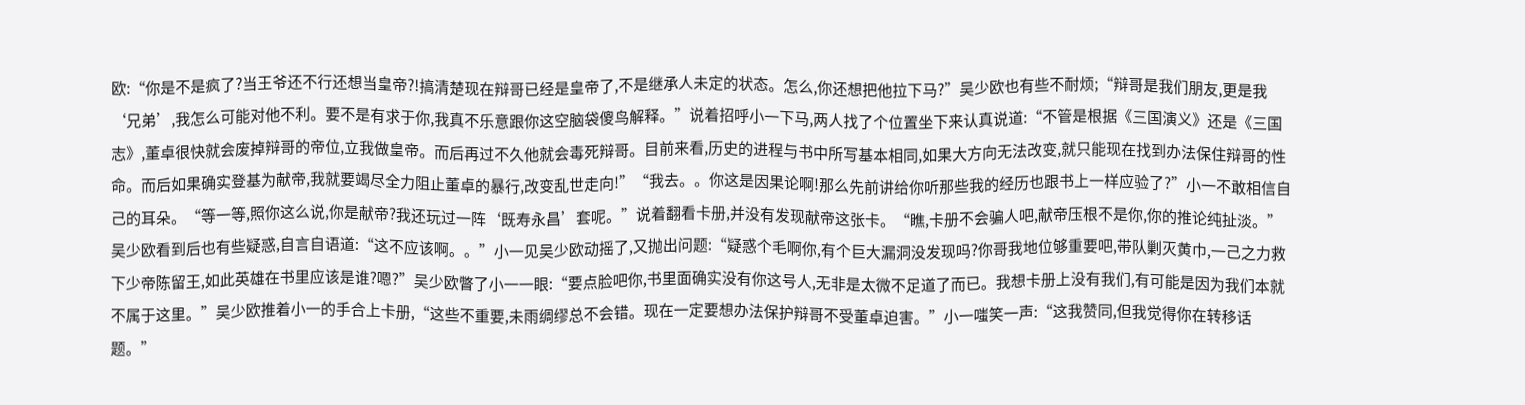欧:“你是不是疯了?当王爷还不行还想当皇帝?!搞清楚现在辩哥已经是皇帝了,不是继承人未定的状态。怎么,你还想把他拉下马?”吴少欧也有些不耐烦;“辩哥是我们朋友,更是我‘兄弟’,我怎么可能对他不利。要不是有求于你,我真不乐意跟你这空脑袋傻鸟解释。”说着招呼小一下马,两人找了个位置坐下来认真说道:“不管是根据《三国演义》还是《三国志》,董卓很快就会废掉辩哥的帝位,立我做皇帝。而后再过不久他就会毒死辩哥。目前来看,历史的进程与书中所写基本相同,如果大方向无法改变,就只能现在找到办法保住辩哥的性命。而后如果确实登基为献帝,我就要竭尽全力阻止董卓的暴行,改变乱世走向!”“我去。。你这是因果论啊!那么先前讲给你听那些我的经历也跟书上一样应验了?”小一不敢相信自己的耳朵。“等一等,照你这么说,你是献帝?我还玩过一阵‘既寿永昌’套呢。”说着翻看卡册,并没有发现献帝这张卡。“瞧,卡册不会骗人吧,献帝压根不是你,你的推论纯扯淡。”吴少欧看到后也有些疑惑,自言自语道:“这不应该啊。。”小一见吴少欧动摇了,又抛出问题:“疑惑个毛啊你,有个巨大漏洞没发现吗?你哥我地位够重要吧,带队剿灭黄巾,一己之力救下少帝陈留王,如此英雄在书里应该是谁?嗯?”吴少欧瞥了小一一眼:“要点脸吧你,书里面确实没有你这号人,无非是太微不足道了而已。我想卡册上没有我们,有可能是因为我们本就不属于这里。”吴少欧推着小一的手合上卡册,“这些不重要,未雨绸缪总不会错。现在一定要想办法保护辩哥不受董卓迫害。”小一嗤笑一声:“这我赞同,但我觉得你在转移话题。”